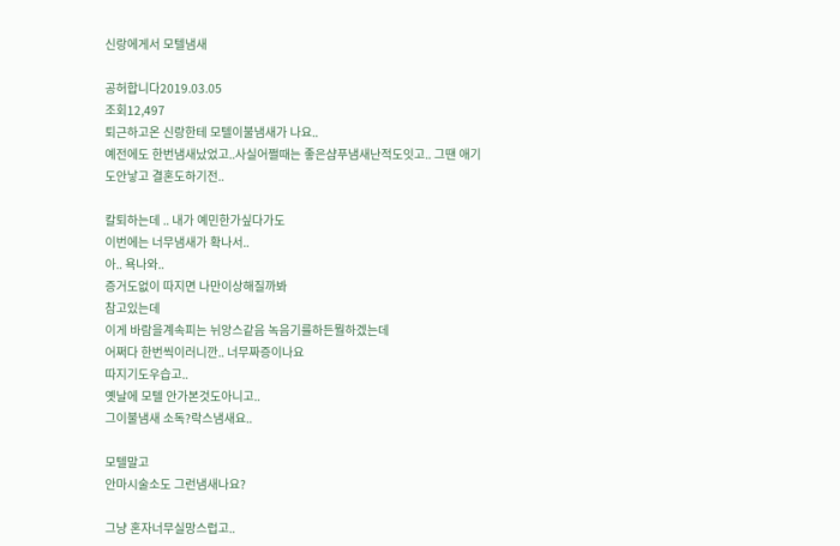신랑에게서 모텔냄새

공허합니다2019.03.05
조회12,497
퇴근하고온 신랑한테 모텔이불냄새가 나요..
예전에도 한번냄새났었고..사실어쩔때는 좋은샴푸냄새난적도잇고.. 그땐 애기도안낳고 결혼도하기전..

칼퇴하는데 .. 내가 예민한가싶다가도
이번에는 너무냄새가 확나서..
아.. 욕나와..
증거도없이 따지면 나만이상해질까봐
참고있는데
이게 바람을계속피는 뉘앙스같음 녹음기를하든뭘하겠는데
어쩌다 한번씩이러니깐.. 너무짜증이나요
따지기도우습고..
옛날에 모텔 안가본것도아니고..
그이불냄새 소독?락스냄새요..

모텔말고
안마시술소도 그런냄새나요?

그냥 혼자너무실망스럽고..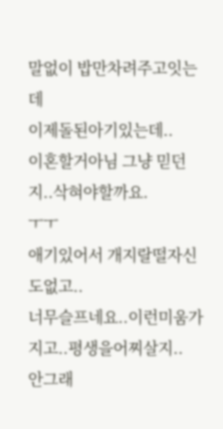말없이 밥만차려주고잇는데
이제돌된아기있는데..
이혼할거아님 그냥 믿던지..삭혀야할까요.
ㅜㅜ
애기있어서 개지랄떨자신도없고..
너무슬프네요..이런미움가지고..평생을어찌살지..
안그래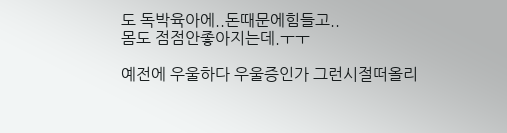도 독박육아에..돈때문에힘들고..
몸도 점점안좋아지는데.ㅜㅜ

예전에 우울하다 우울증인가 그런시절떠올리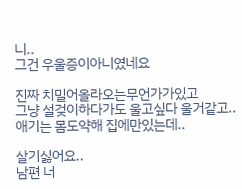니..
그건 우울증이아니였네요

진짜 치밀어올라오는무언가가있고
그냥 설겆이하다가도 울고싶다 울거같고..
애기는 몸도약해 집에만있는데..

살기싫어요..
남편 너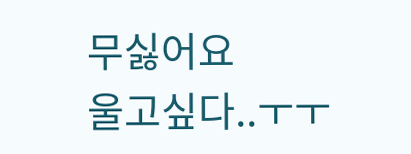무싫어요
울고싶다..ㅜㅜ